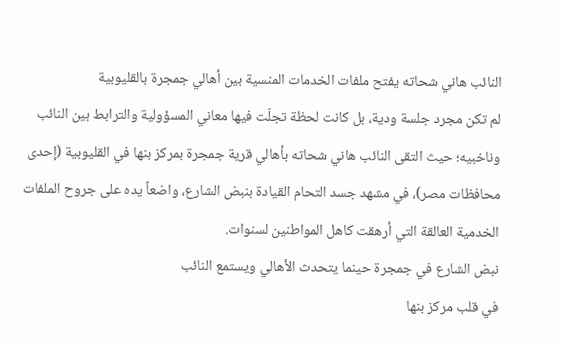النائب هاني شحاته يفتح ملفات الخدمات المنسية بين أهالي جمجرة بالقليوبية
لم تكن مجرد جلسة ودية، بل كانت لحظة تجلّت فيها معاني المسؤولية والترابط بين النائب وناخبيه؛ حيث التقى النائب هاني شحاته بأهالي قرية جمجرة بمركز بنها في القليوبية (إحدى محافظات مصر)، في مشهد جسد التحام القيادة بنبض الشارع، واضعاً يده على جروح الملفات الخدمية العالقة التي أرهقت كاهل المواطنين لسنوات.
نبض الشارع في جمجرة حينما يتحدث الأهالي ويستمع النائب
في قلب مركز بنها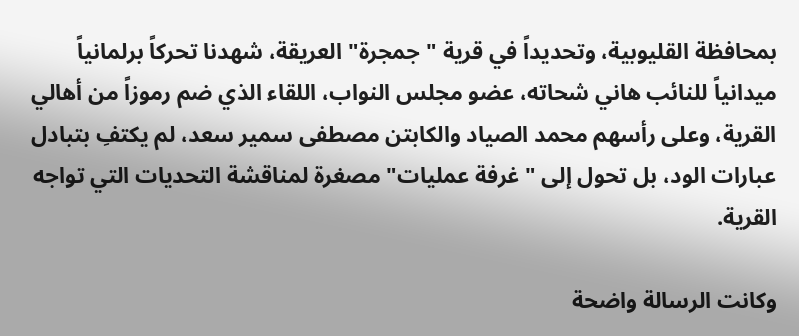بمحافظة القليوبية، وتحديداً في قرية "جمجرة" العريقة، شهدنا تحركاً برلمانياً ميدانياً للنائب هاني شحاته، عضو مجلس النواب، اللقاء الذي ضم رموزاً من أهالي القرية، وعلى رأسهم محمد الصياد والكابتن مصطفى سمير سعد، لم يكتفِ بتبادل عبارات الود، بل تحول إلى "غرفة عمليات" مصغرة لمناقشة التحديات التي تواجه القرية.

وكانت الرسالة واضحة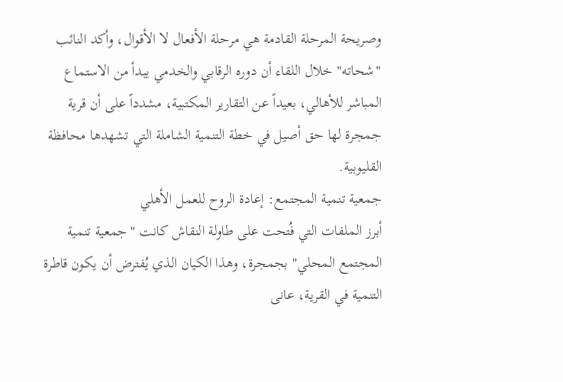وصريحة المرحلة القادمة هي مرحلة الأفعال لا الأقوال، وأكد النائب "شحاته" خلال اللقاء أن دوره الرقابي والخدمي يبدأ من الاستماع المباشر للأهالي، بعيداً عن التقارير المكتبية، مشدداً على أن قرية جمجرة لها حق أصيل في خطة التنمية الشاملة التي تشهدها محافظة القليوبية.
جمعية تنمية المجتمع: إعادة الروح للعمل الأهلي
أبرز الملفات التي فُتحت على طاولة النقاش كانت "جمعية تنمية المجتمع المحلي" بجمجرة، وهذا الكيان الذي يُفترض أن يكون قاطرة التنمية في القرية، عانى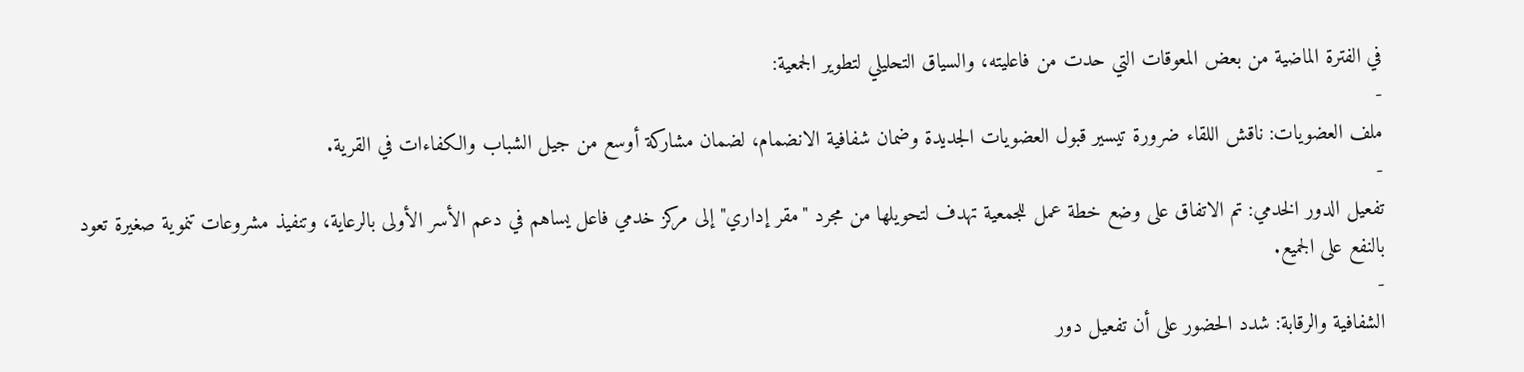في الفترة الماضية من بعض المعوقات التي حدت من فاعليته، والسياق التحليلي لتطوير الجمعية:
-
ملف العضويات: ناقش اللقاء ضرورة تيسير قبول العضويات الجديدة وضمان شفافية الانضمام، لضمان مشاركة أوسع من جيل الشباب والكفاءات في القرية.
-
تفعيل الدور الخدمي: تم الاتفاق على وضع خطة عمل للجمعية تهدف لتحويلها من مجرد "مقر إداري" إلى مركز خدمي فاعل يساهم في دعم الأسر الأولى بالرعاية، وتنفيذ مشروعات تنموية صغيرة تعود بالنفع على الجميع.
-
الشفافية والرقابة: شدد الحضور على أن تفعيل دور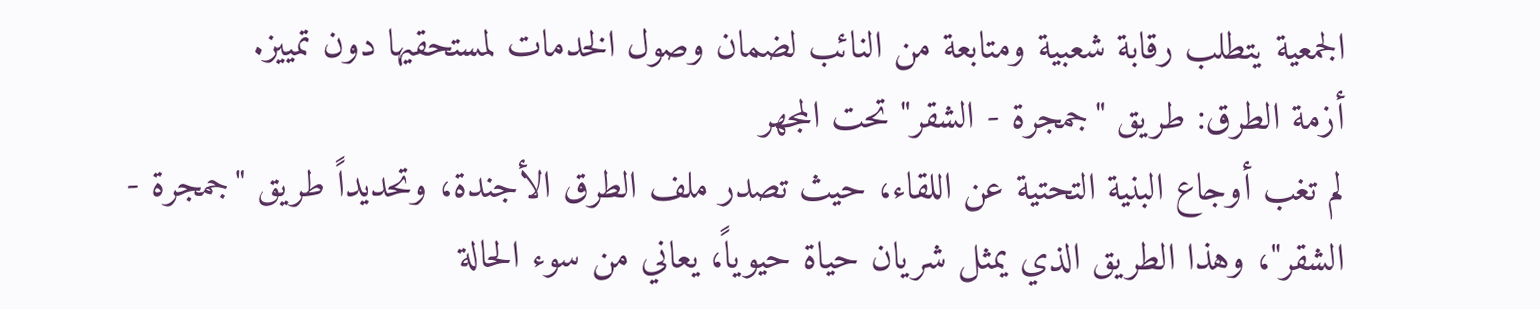الجمعية يتطلب رقابة شعبية ومتابعة من النائب لضمان وصول الخدمات لمستحقيها دون تمييز.
أزمة الطرق: طريق "جمجرة - الشقر" تحت المجهر
لم تغب أوجاع البنية التحتية عن اللقاء، حيث تصدر ملف الطرق الأجندة، وتحديداً طريق "جمجرة - الشقر"، وهذا الطريق الذي يمثل شريان حياة حيوياً، يعاني من سوء الحالة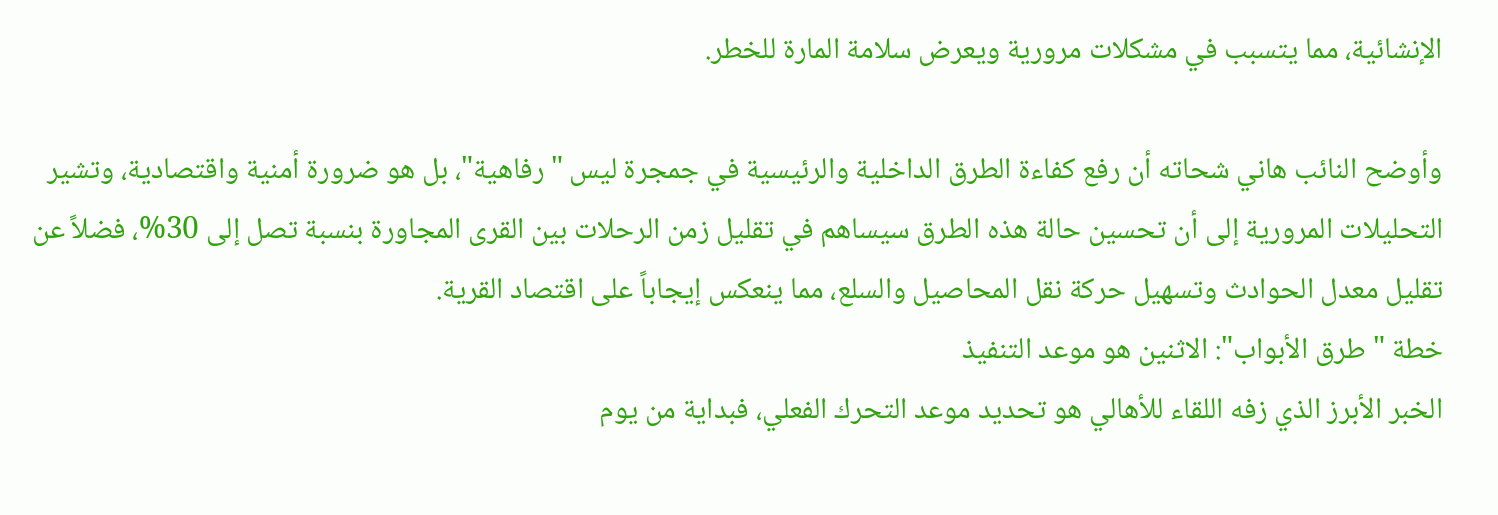الإنشائية، مما يتسبب في مشكلات مرورية ويعرض سلامة المارة للخطر.

وأوضح النائب هاني شحاته أن رفع كفاءة الطرق الداخلية والرئيسية في جمجرة ليس "رفاهية"، بل هو ضرورة أمنية واقتصادية، وتشير التحليلات المرورية إلى أن تحسين حالة هذه الطرق سيساهم في تقليل زمن الرحلات بين القرى المجاورة بنسبة تصل إلى 30%، فضلاً عن تقليل معدل الحوادث وتسهيل حركة نقل المحاصيل والسلع، مما ينعكس إيجاباً على اقتصاد القرية.
خطة "طرق الأبواب": الاثنين هو موعد التنفيذ
الخبر الأبرز الذي زفه اللقاء للأهالي هو تحديد موعد التحرك الفعلي، فبداية من يوم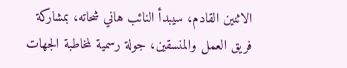الاثنين القادم، سيبدأ النائب هاني شحاته، بمشاركة فريق العمل والمنسقين، جولة رسمية لمخاطبة الجهات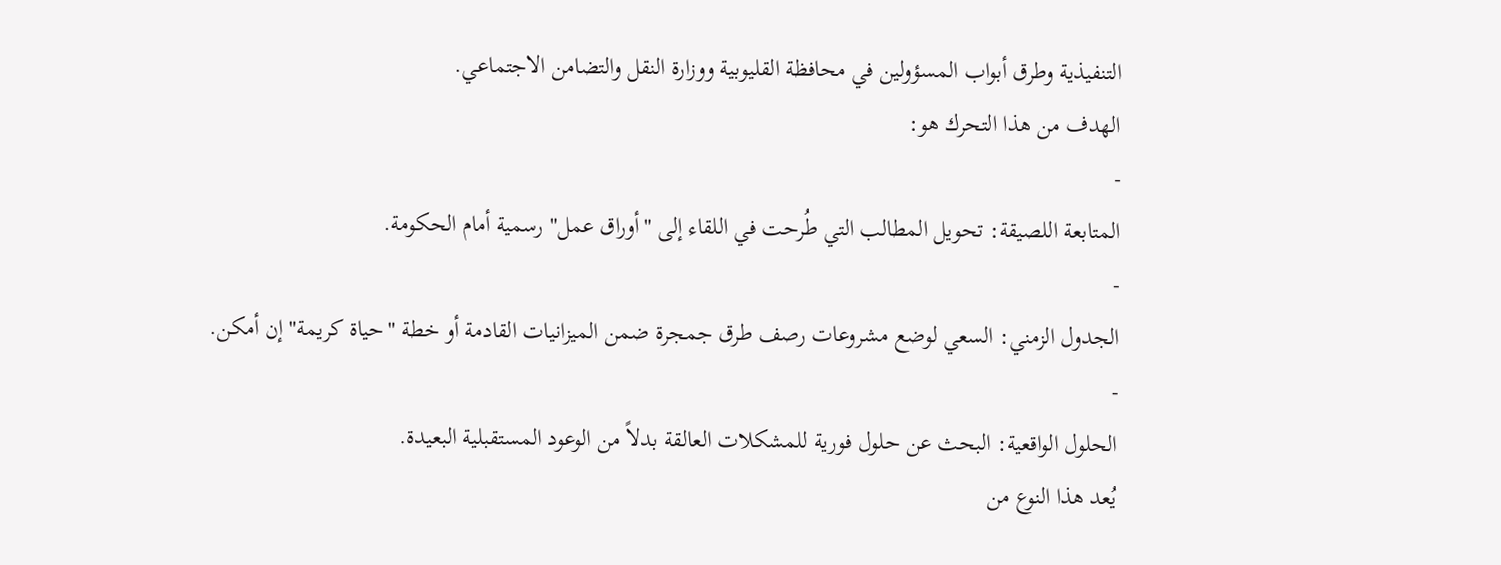التنفيذية وطرق أبواب المسؤولين في محافظة القليوبية ووزارة النقل والتضامن الاجتماعي.
الهدف من هذا التحرك هو:
-
المتابعة اللصيقة: تحويل المطالب التي طُرحت في اللقاء إلى "أوراق عمل" رسمية أمام الحكومة.
-
الجدول الزمني: السعي لوضع مشروعات رصف طرق جمجرة ضمن الميزانيات القادمة أو خطة "حياة كريمة" إن أمكن.
-
الحلول الواقعية: البحث عن حلول فورية للمشكلات العالقة بدلاً من الوعود المستقبلية البعيدة.
يُعد هذا النوع من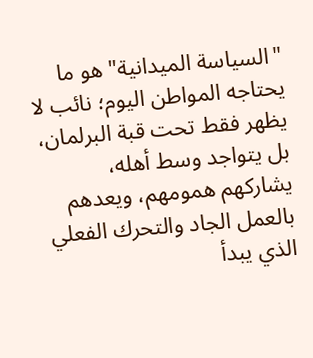"السياسة الميدانية" هو ما يحتاجه المواطن اليوم؛ نائب لا يظهر فقط تحت قبة البرلمان، بل يتواجد وسط أهله، يشاركهم همومهم، ويعدهم بالعمل الجاد والتحرك الفعلي الذي يبدأ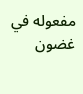مفعوله في غضون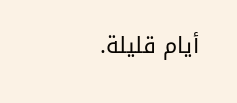أيام قليلة.